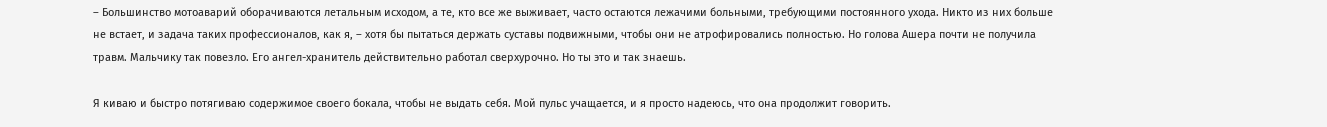– Большинство мотоаварий оборачиваются летальным исходом, а те, кто все же выживает, часто остаются лежачими больными, требующими постоянного ухода. Никто из них больше не встает, и задача таких профессионалов, как я, – хотя бы пытаться держать суставы подвижными, чтобы они не атрофировались полностью. Но голова Ашера почти не получила травм. Мальчику так повезло. Его ангел-хранитель действительно работал сверхурочно. Но ты это и так знаешь.

Я киваю и быстро потягиваю содержимое своего бокала, чтобы не выдать себя. Мой пульс учащается, и я просто надеюсь, что она продолжит говорить.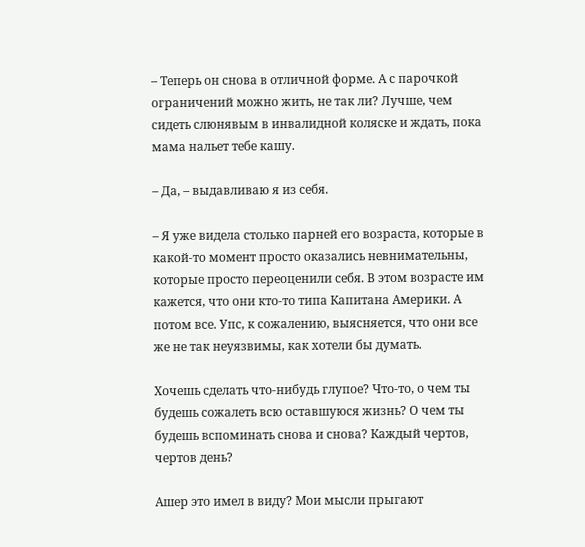– Теперь он снова в отличной форме. А с парочкой ограничений можно жить, не так ли? Лучше, чем сидеть слюнявым в инвалидной коляске и ждать, пока мама нальет тебе кашу.

– Да, – выдавливаю я из себя.

– Я уже видела столько парней его возраста, которые в какой-то момент просто оказались невнимательны, которые просто переоценили себя. В этом возрасте им кажется, что они кто-то типа Капитана Америки. А потом все. Упс, к сожалению, выясняется, что они все же не так неуязвимы, как хотели бы думать.

Хочешь сделать что-нибудь глупое? Что-то, о чем ты будешь сожалеть всю оставшуюся жизнь? О чем ты будешь вспоминать снова и снова? Каждый чертов, чертов день?

Ашер это имел в виду? Мои мысли прыгают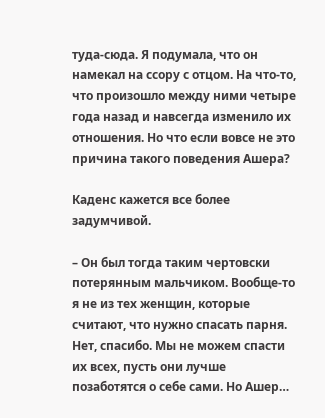туда-сюда. Я подумала, что он намекал на ссору с отцом. На что-то, что произошло между ними четыре года назад и навсегда изменило их отношения. Но что если вовсе не это причина такого поведения Ашера?

Каденс кажется все более задумчивой.

– Он был тогда таким чертовски потерянным мальчиком. Вообще-то я не из тех женщин, которые считают, что нужно спасать парня. Нет, спасибо. Мы не можем спасти их всех, пусть они лучше позаботятся о себе сами. Но Ашер…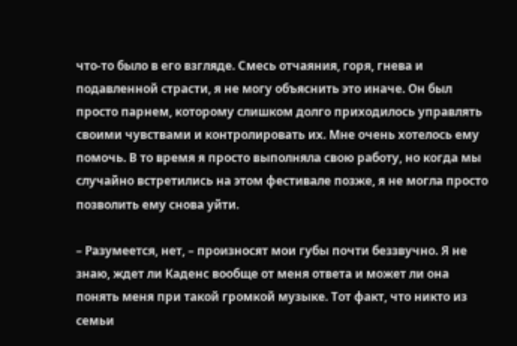что-то было в его взгляде. Смесь отчаяния, горя, гнева и подавленной страсти, я не могу объяснить это иначе. Он был просто парнем, которому слишком долго приходилось управлять своими чувствами и контролировать их. Мне очень хотелось ему помочь. В то время я просто выполняла свою работу, но когда мы случайно встретились на этом фестивале позже, я не могла просто позволить ему снова уйти.

– Разумеется, нет, – произносят мои губы почти беззвучно. Я не знаю, ждет ли Каденс вообще от меня ответа и может ли она понять меня при такой громкой музыке. Тот факт, что никто из семьи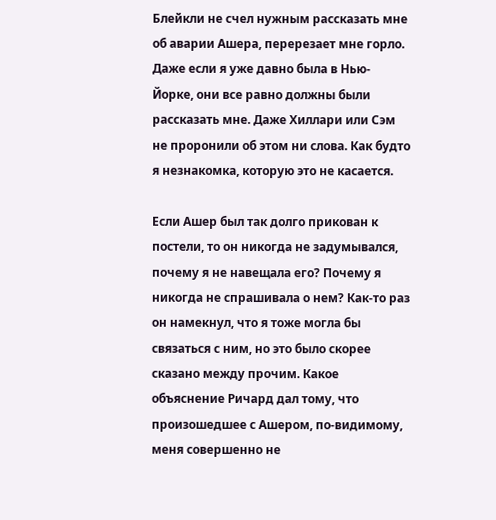Блейкли не счел нужным рассказать мне об аварии Ашера, перерезает мне горло. Даже если я уже давно была в Нью-Йорке, они все равно должны были рассказать мне. Даже Хиллари или Сэм не проронили об этом ни слова. Как будто я незнакомка, которую это не касается.

Если Ашер был так долго прикован к постели, то он никогда не задумывался, почему я не навещала его? Почему я никогда не спрашивала о нем? Как-то раз он намекнул, что я тоже могла бы связаться с ним, но это было скорее сказано между прочим. Какое объяснение Ричард дал тому, что произошедшее с Ашером, по-видимому, меня совершенно не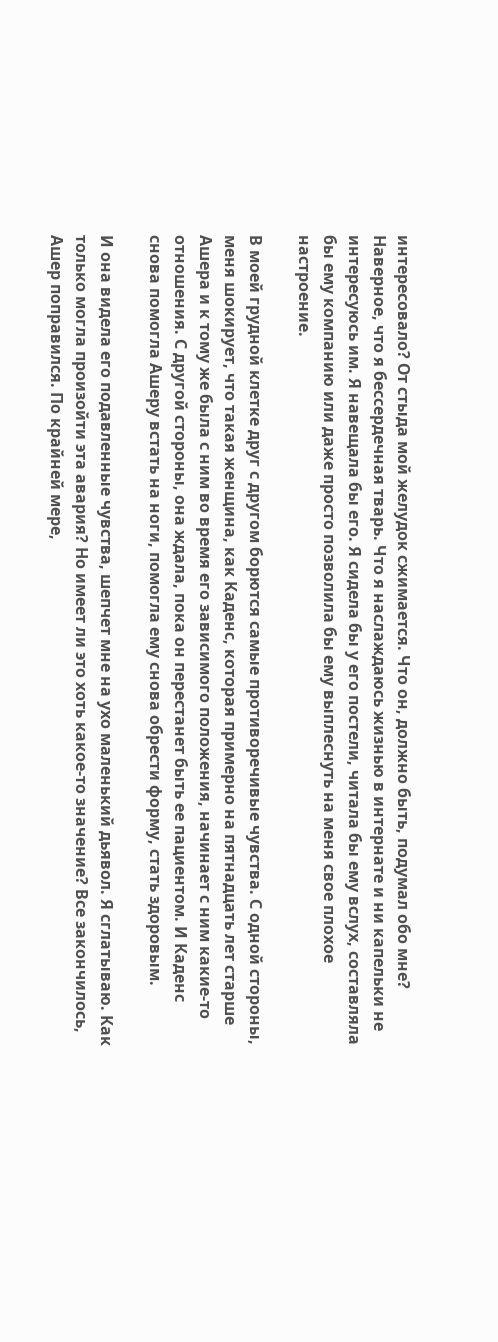интересовало? От стыда мой желудок сжимается. Что он, должно быть, подумал обо мне? Наверное, что я бессердечная тварь. Что я наслаждаюсь жизнью в интернате и ни капельки не интересуюсь им. Я навещала бы его. Я сидела бы у его постели, читала бы ему вслух, составляла бы ему компанию или даже просто позволила бы ему выплеснуть на меня свое плохое настроение.

В моей грудной клетке друг с другом борются самые противоречивые чувства. С одной стороны, меня шокирует, что такая женщина, как Каденс, которая примерно на пятнадцать лет старше Ашера и к тому же была с ним во время его зависимого положения, начинает с ним какие-то отношения. С другой стороны, она ждала, пока он перестанет быть ее пациентом. И Каденс снова помогла Ашеру встать на ноги, помогла ему снова обрести форму, стать здоровым.

И она видела его подавленные чувства, шепчет мне на ухо маленький дьявол. Я сглатываю. Как только могла произойти эта авария? Но имеет ли это хоть какое-то значение? Все закончилось, Ашер поправился. По крайней мере,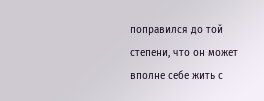поправился до той степени, что он может вполне себе жить с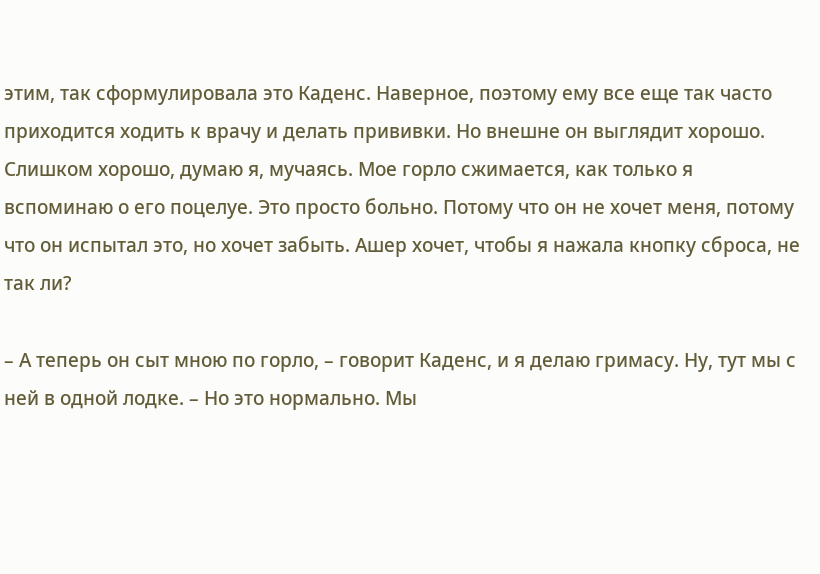этим, так сформулировала это Каденс. Наверное, поэтому ему все еще так часто приходится ходить к врачу и делать прививки. Но внешне он выглядит хорошо. Слишком хорошо, думаю я, мучаясь. Мое горло сжимается, как только я вспоминаю о его поцелуе. Это просто больно. Потому что он не хочет меня, потому что он испытал это, но хочет забыть. Ашер хочет, чтобы я нажала кнопку сброса, не так ли?

– А теперь он сыт мною по горло, – говорит Каденс, и я делаю гримасу. Ну, тут мы с ней в одной лодке. – Но это нормально. Мы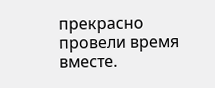прекрасно провели время вместе.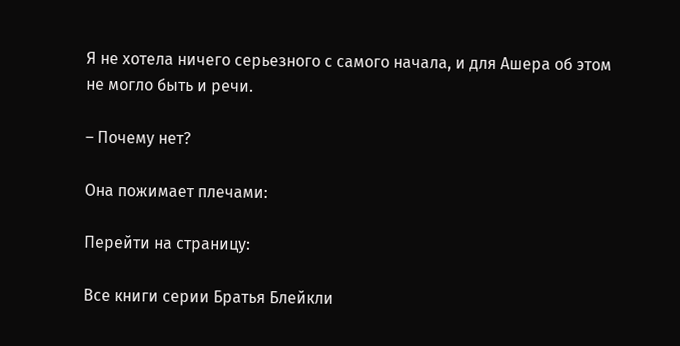Я не хотела ничего серьезного с самого начала, и для Ашера об этом не могло быть и речи.

– Почему нет?

Она пожимает плечами:

Перейти на страницу:

Все книги серии Братья Блейкли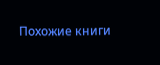Похожие книги